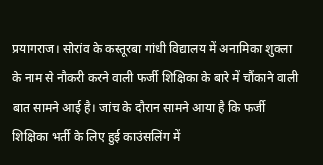प्रयागराज। सोरांव के कस्तूरबा गांधी विद्यालय में अनामिका शुक्ला के नाम से नौकरी करने वाली फर्जी शिक्षिका के बारे में चौंकाने वाली बात सामने आई है। जांच के दौरान सामने आया है कि फर्जी शिक्षिका भर्ती के लिए हुई काउंसलिंग में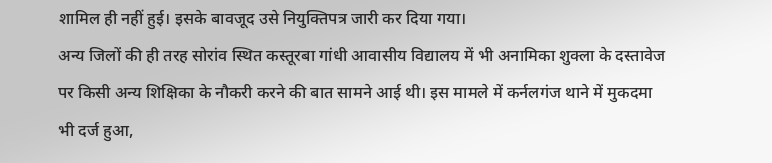शामिल ही नहीं हुई। इसके बावजूद उसे नियुक्तिपत्र जारी कर दिया गया।
अन्य जिलों की ही तरह सोरांव स्थित कस्तूरबा गांधी आवासीय विद्यालय में भी अनामिका शुक्ला के दस्तावेज पर किसी अन्य शिक्षिका के नौकरी करने की बात सामने आई थी। इस मामले में कर्नलगंज थाने में मुकदमा भी दर्ज हुआ,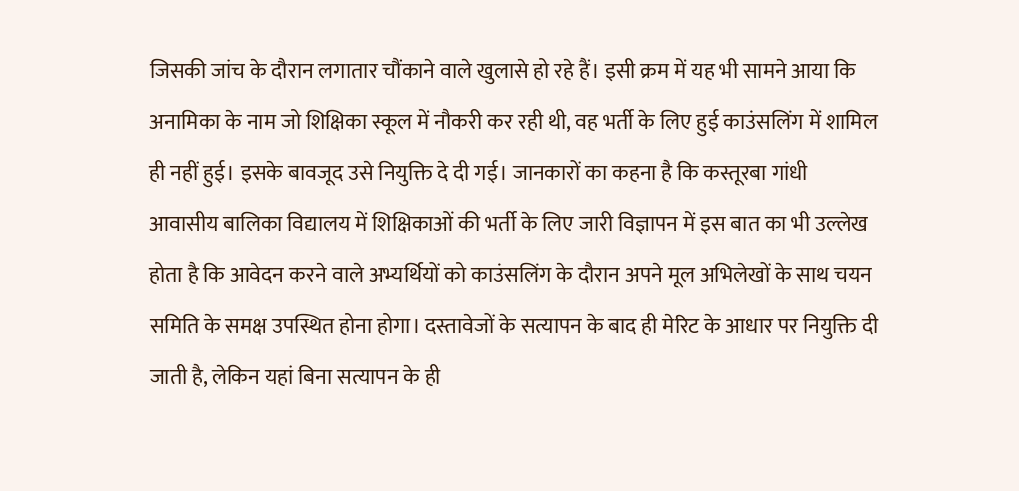जिसकी जांच के दौरान लगातार चौंकाने वाले खुलासे हो रहे हैं। इसी क्रम में यह भी सामने आया कि अनामिका के नाम जो शिक्षिका स्कूल में नौकरी कर रही थी, वह भर्ती के लिए हुई काउंसलिंग में शामिल ही नहीं हुई। इसके बावजूद उसे नियुक्ति दे दी गई। जानकारों का कहना है कि कस्तूरबा गांधी आवासीय बालिका विद्यालय में शिक्षिकाओं की भर्ती के लिए जारी विज्ञापन में इस बात का भी उल्लेख होता है कि आवेदन करने वाले अभ्यर्थियों को काउंसलिंग के दौरान अपने मूल अभिलेखों के साथ चयन समिति के समक्ष उपस्थित होना होगा। दस्तावेजों के सत्यापन के बाद ही मेरिट के आधार पर नियुक्ति दी जाती है, लेकिन यहां बिना सत्यापन के ही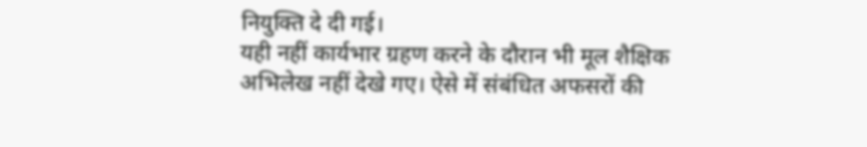नियुक्ति दे दी गई।
यही नहीं कार्यभार ग्रहण करने के दौरान भी मूल शैक्षिक अभिलेख नहीं देखे गए। ऐसे में संबंधित अफसरों की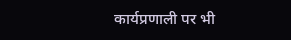कार्यप्रणाली पर भी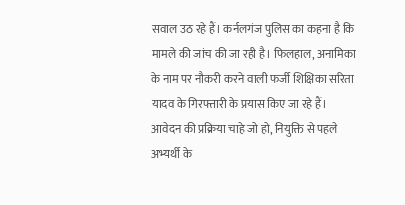सवाल उठ रहे हैं। कर्नलगंज पुलिस का कहना है कि मामले की जांच की जा रही है। फिलहाल, अनामिका के नाम पर नौकरी करने वाली फर्जी शिक्षिका सरिता यादव के गिरफ्तारी के प्रयास किए जा रहे हैं।
आवेदन की प्रक्रिया चाहे जो हो, नियुक्ति से पहले अभ्यर्थी के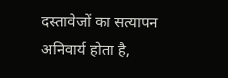दस्तावेजों का सत्यापन अनिवार्य होता है,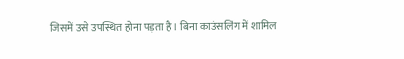जिसमें उसे उपस्थित होना पड़ता है। बिना काउंसलिंग में शामिल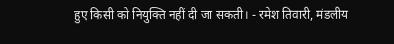हुए किसी को नियुक्ति नहीं दी जा सकती। - रमेश तिवारी, मंडलीय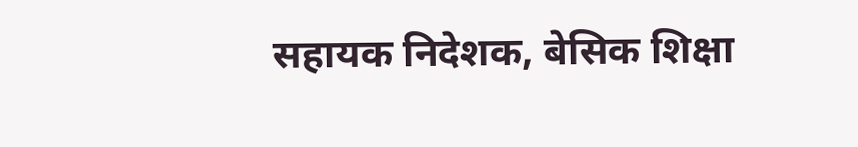सहायक निदेशक, बेसिक शिक्षा